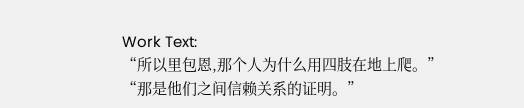Work Text:
“所以里包恩,那个人为什么用四肢在地上爬。”
“那是他们之间信赖关系的证明。”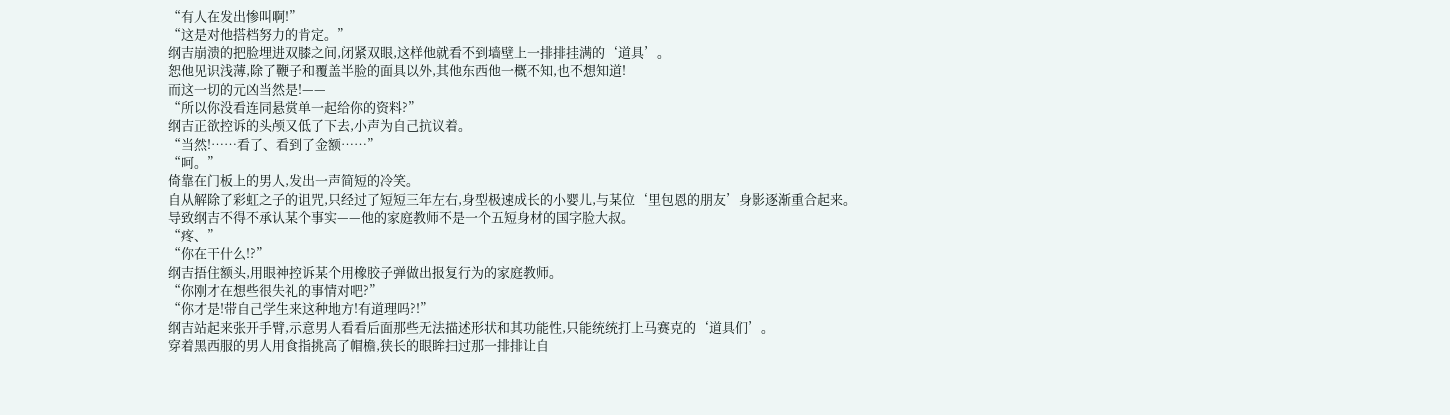“有人在发出惨叫啊!”
“这是对他搭档努力的肯定。”
纲吉崩溃的把脸埋进双膝之间,闭紧双眼,这样他就看不到墙壁上一排排挂满的‘道具’。
恕他见识浅薄,除了鞭子和覆盖半脸的面具以外,其他东西他一概不知,也不想知道!
而这一切的元凶当然是!——
“所以你没看连同悬赏单一起给你的资料?”
纲吉正欲控诉的头颅又低了下去,小声为自己抗议着。
“当然!……看了、看到了金额……”
“呵。”
倚靠在门板上的男人,发出一声简短的冷笑。
自从解除了彩虹之子的诅咒,只经过了短短三年左右,身型极速成长的小婴儿,与某位‘里包恩的朋友’身影逐渐重合起来。
导致纲吉不得不承认某个事实——他的家庭教师不是一个五短身材的国字脸大叔。
“疼、”
“你在干什么!?”
纲吉捂住额头,用眼神控诉某个用橡胶子弹做出报复行为的家庭教师。
“你刚才在想些很失礼的事情对吧?”
“你才是!带自己学生来这种地方!有道理吗?!”
纲吉站起来张开手臂,示意男人看看后面那些无法描述形状和其功能性,只能统统打上马赛克的‘道具们’。
穿着黑西服的男人用食指挑高了帽檐,狭长的眼眸扫过那一排排让自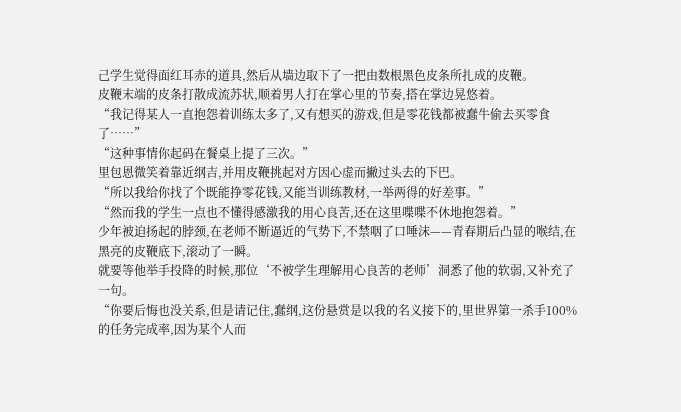己学生觉得面红耳赤的道具,然后从墙边取下了一把由数根黑色皮条所扎成的皮鞭。
皮鞭末端的皮条打散成流苏状,顺着男人打在掌心里的节奏,搭在掌边晃悠着。
“我记得某人一直抱怨着训练太多了,又有想买的游戏,但是零花钱都被蠢牛偷去买零食了……”
“这种事情你起码在餐桌上提了三次。”
里包恩微笑着靠近纲吉,并用皮鞭挑起对方因心虚而撇过头去的下巴。
“所以我给你找了个既能挣零花钱,又能当训练教材,一举两得的好差事。”
“然而我的学生一点也不懂得感激我的用心良苦,还在这里喋喋不休地抱怨着。”
少年被迫扬起的脖颈,在老师不断逼近的气势下,不禁咽了口唾沫——青春期后凸显的喉结,在黑亮的皮鞭底下,滚动了一瞬。
就要等他举手投降的时候,那位‘不被学生理解用心良苦的老师’洞悉了他的软弱,又补充了一句。
“你要后悔也没关系,但是请记住,蠢纲,这份悬赏是以我的名义接下的,里世界第一杀手100%的任务完成率,因为某个人而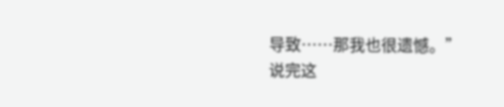导致……那我也很遗憾。”
说完这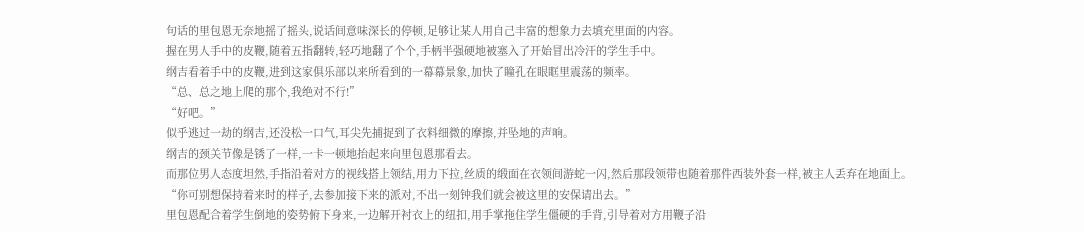句话的里包恩无奈地摇了摇头,说话间意味深长的停顿,足够让某人用自己丰富的想象力去填充里面的内容。
握在男人手中的皮鞭,随着五指翻转,轻巧地翻了个个,手柄半强硬地被塞入了开始冒出冷汗的学生手中。
纲吉看着手中的皮鞭,进到这家俱乐部以来所看到的一幕幕景象,加快了瞳孔在眼眶里震荡的频率。
“总、总之地上爬的那个,我绝对不行!”
“好吧。”
似乎逃过一劫的纲吉,还没松一口气,耳尖先捕捉到了衣料细微的摩擦,并坠地的声响。
纲吉的颈关节像是锈了一样,一卡一顿地抬起来向里包恩那看去。
而那位男人态度坦然,手指沿着对方的视线搭上领结,用力下拉,丝质的缎面在衣领间游蛇一闪,然后那段领带也随着那件西装外套一样,被主人丢弃在地面上。
“你可别想保持着来时的样子,去参加接下来的派对,不出一刻钟我们就会被这里的安保请出去。”
里包恩配合着学生倒地的姿势俯下身来,一边解开衬衣上的纽扣,用手掌拖住学生僵硬的手背,引导着对方用鞭子沿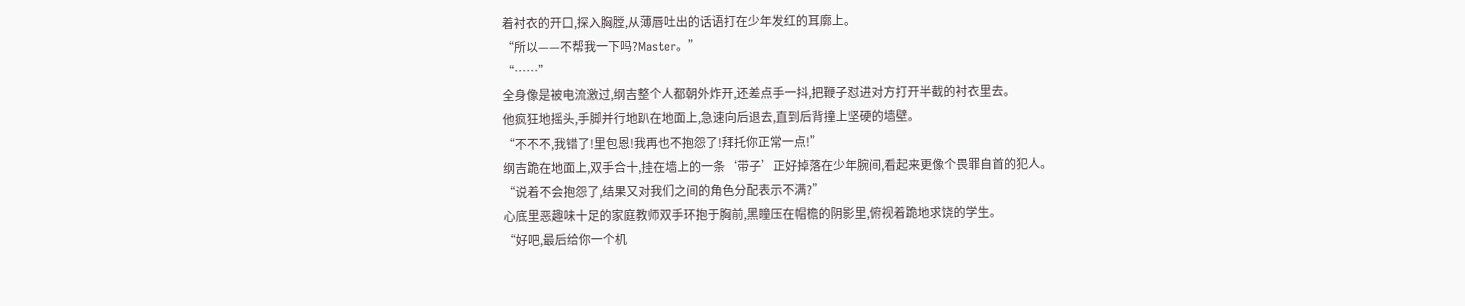着衬衣的开口,探入胸膛,从薄唇吐出的话语打在少年发红的耳廓上。
“所以——不帮我一下吗?Master。”
“……”
全身像是被电流激过,纲吉整个人都朝外炸开,还差点手一抖,把鞭子怼进对方打开半截的衬衣里去。
他疯狂地摇头,手脚并行地趴在地面上,急速向后退去,直到后背撞上坚硬的墙壁。
“不不不,我错了!里包恩!我再也不抱怨了!拜托你正常一点!”
纲吉跪在地面上,双手合十,挂在墙上的一条‘带子’正好掉落在少年腕间,看起来更像个畏罪自首的犯人。
“说着不会抱怨了,结果又对我们之间的角色分配表示不满?”
心底里恶趣味十足的家庭教师双手环抱于胸前,黑瞳压在帽檐的阴影里,俯视着跪地求饶的学生。
“好吧,最后给你一个机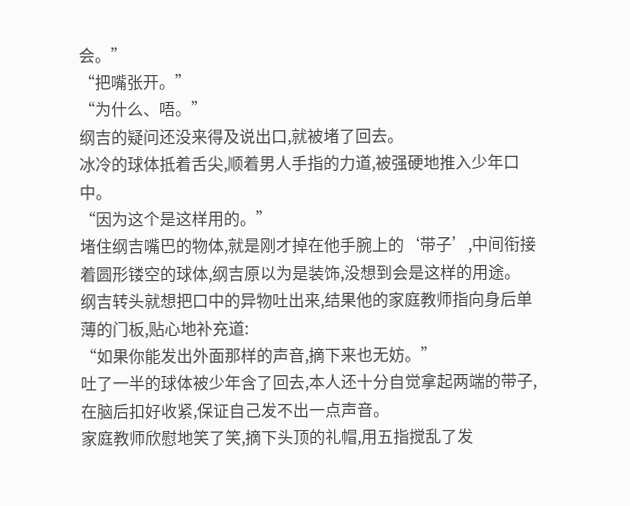会。”
“把嘴张开。”
“为什么、唔。”
纲吉的疑问还没来得及说出口,就被堵了回去。
冰冷的球体抵着舌尖,顺着男人手指的力道,被强硬地推入少年口中。
“因为这个是这样用的。”
堵住纲吉嘴巴的物体,就是刚才掉在他手腕上的‘带子’,中间衔接着圆形镂空的球体,纲吉原以为是装饰,没想到会是这样的用途。
纲吉转头就想把口中的异物吐出来,结果他的家庭教师指向身后单薄的门板,贴心地补充道:
“如果你能发出外面那样的声音,摘下来也无妨。”
吐了一半的球体被少年含了回去,本人还十分自觉拿起两端的带子,在脑后扣好收紧,保证自己发不出一点声音。
家庭教师欣慰地笑了笑,摘下头顶的礼帽,用五指搅乱了发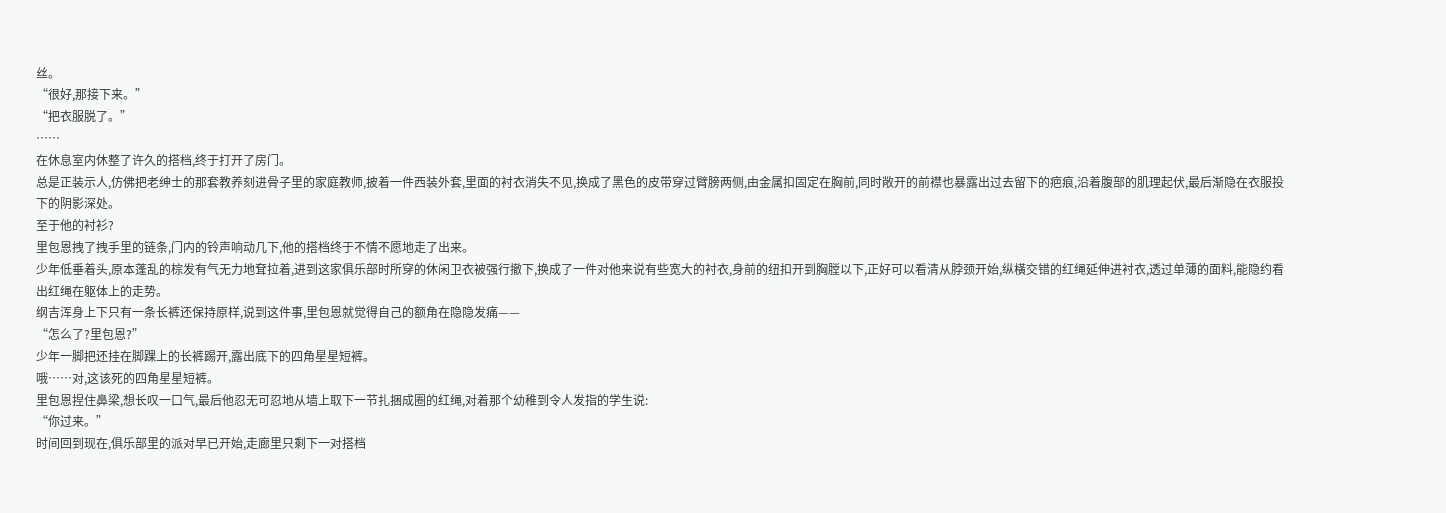丝。
“很好,那接下来。”
“把衣服脱了。”
……
在休息室内休整了许久的搭档,终于打开了房门。
总是正装示人,仿佛把老绅士的那套教养刻进骨子里的家庭教师,披着一件西装外套,里面的衬衣消失不见,换成了黑色的皮带穿过臂膀两侧,由金属扣固定在胸前,同时敞开的前襟也暴露出过去留下的疤痕,沿着腹部的肌理起伏,最后渐隐在衣服投下的阴影深处。
至于他的衬衫?
里包恩拽了拽手里的链条,门内的铃声响动几下,他的搭档终于不情不愿地走了出来。
少年低垂着头,原本蓬乱的棕发有气无力地耷拉着,进到这家俱乐部时所穿的休闲卫衣被强行撤下,换成了一件对他来说有些宽大的衬衣,身前的纽扣开到胸膛以下,正好可以看清从脖颈开始,纵橫交错的红绳延伸进衬衣,透过单薄的面料,能隐约看出红绳在躯体上的走势。
纲吉浑身上下只有一条长裤还保持原样,说到这件事,里包恩就觉得自己的额角在隐隐发痛——
“怎么了?里包恩?”
少年一脚把还挂在脚踝上的长裤踢开,露出底下的四角星星短裤。
哦……对,这该死的四角星星短裤。
里包恩捏住鼻梁,想长叹一口气,最后他忍无可忍地从墙上取下一节扎捆成圈的红绳,对着那个幼稚到令人发指的学生说:
“你过来。”
时间回到现在,俱乐部里的派对早已开始,走廊里只剩下一对搭档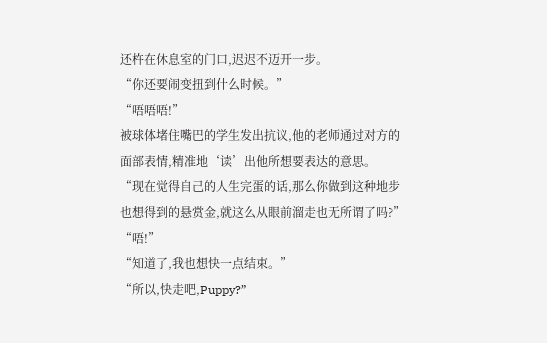还杵在休息室的门口,迟迟不迈开一步。
“你还要闹变扭到什么时候。”
“唔唔唔!”
被球体堵住嘴巴的学生发出抗议,他的老师通过对方的面部表情,精准地‘读’出他所想要表达的意思。
“现在觉得自己的人生完蛋的话,那么你做到这种地步也想得到的悬赏金,就这么从眼前溜走也无所谓了吗?”
“唔!”
“知道了,我也想快一点结束。”
“所以,快走吧,Puppy?”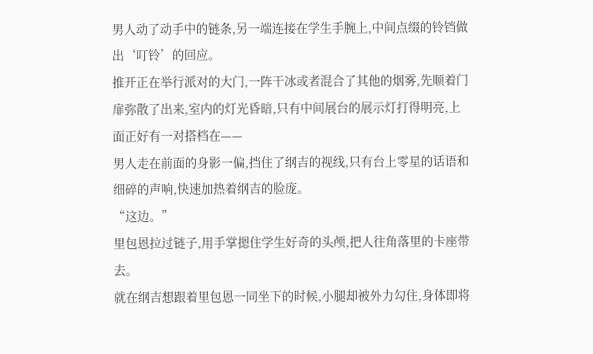男人动了动手中的链条,另一端连接在学生手腕上,中间点缀的铃铛做出‘叮铃’的回应。
推开正在举行派对的大门,一阵干冰或者混合了其他的烟雾,先顺着门扉弥散了出来,室内的灯光昏暗,只有中间展台的展示灯打得明亮,上面正好有一对搭档在——
男人走在前面的身影一偏,挡住了纲吉的视线,只有台上零星的话语和细碎的声响,快速加热着纲吉的脸庞。
“这边。”
里包恩拉过链子,用手掌摁住学生好奇的头颅,把人往角落里的卡座带去。
就在纲吉想跟着里包恩一同坐下的时候,小腿却被外力勾住,身体即将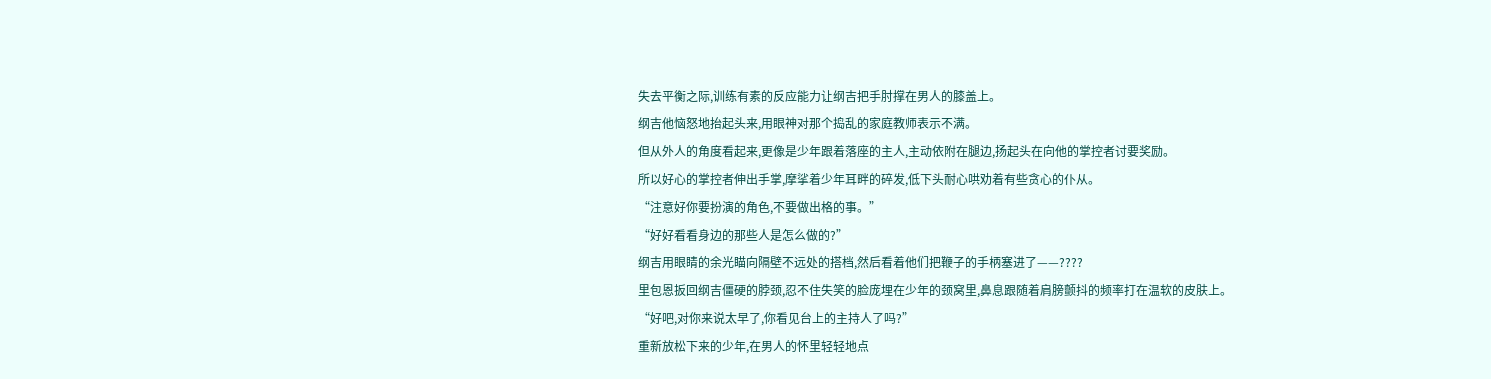失去平衡之际,训练有素的反应能力让纲吉把手肘撑在男人的膝盖上。
纲吉他恼怒地抬起头来,用眼神对那个捣乱的家庭教师表示不满。
但从外人的角度看起来,更像是少年跟着落座的主人,主动依附在腿边,扬起头在向他的掌控者讨要奖励。
所以好心的掌控者伸出手掌,摩挲着少年耳畔的碎发,低下头耐心哄劝着有些贪心的仆从。
“注意好你要扮演的角色,不要做出格的事。”
“好好看看身边的那些人是怎么做的?”
纲吉用眼睛的余光瞄向隔壁不远处的搭档,然后看着他们把鞭子的手柄塞进了——????
里包恩扳回纲吉僵硬的脖颈,忍不住失笑的脸庞埋在少年的颈窝里,鼻息跟随着肩膀颤抖的频率打在温软的皮肤上。
“好吧,对你来说太早了,你看见台上的主持人了吗?”
重新放松下来的少年,在男人的怀里轻轻地点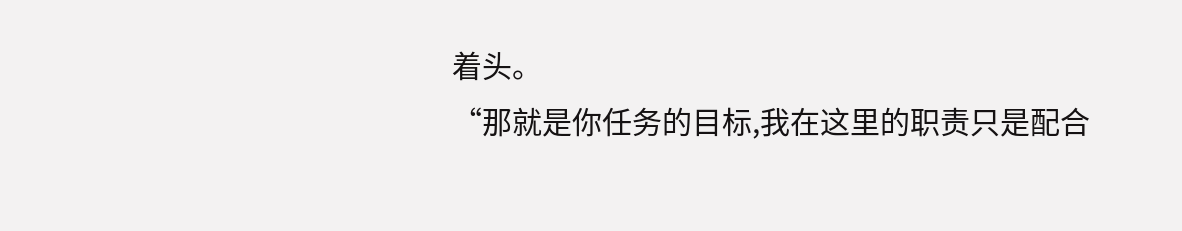着头。
“那就是你任务的目标,我在这里的职责只是配合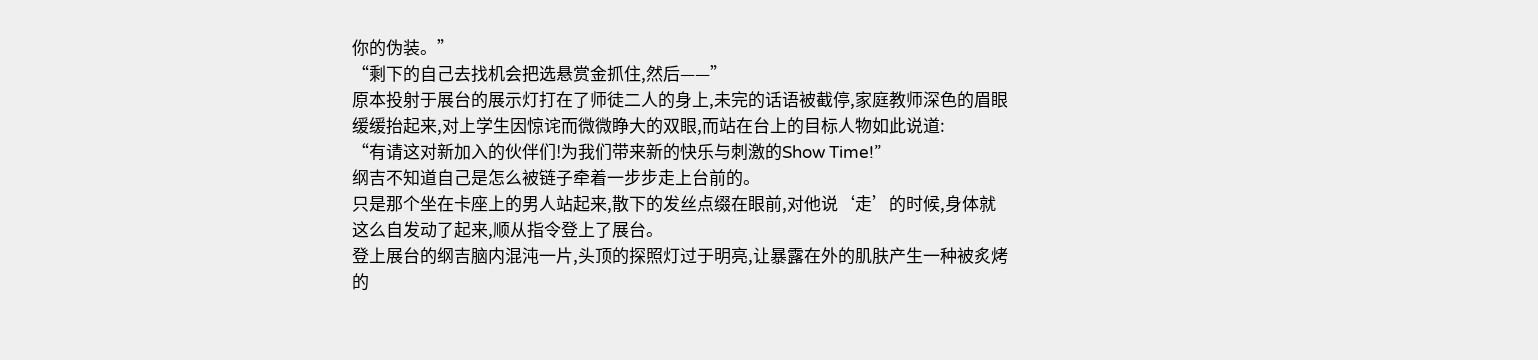你的伪装。”
“剩下的自己去找机会把选悬赏金抓住,然后——”
原本投射于展台的展示灯打在了师徒二人的身上,未完的话语被截停,家庭教师深色的眉眼缓缓抬起来,对上学生因惊诧而微微睁大的双眼,而站在台上的目标人物如此说道:
“有请这对新加入的伙伴们!为我们带来新的快乐与刺激的Show Time!”
纲吉不知道自己是怎么被链子牵着一步步走上台前的。
只是那个坐在卡座上的男人站起来,散下的发丝点缀在眼前,对他说‘走’的时候,身体就这么自发动了起来,顺从指令登上了展台。
登上展台的纲吉脑内混沌一片,头顶的探照灯过于明亮,让暴露在外的肌肤产生一种被炙烤的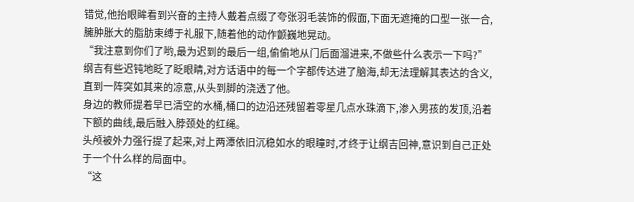错觉,他抬眼眸看到兴奋的主持人戴着点缀了夸张羽毛装饰的假面,下面无遮掩的口型一张一合,臃肿胀大的脂肪束缚于礼服下,随着他的动作颤巍地晃动。
“我注意到你们了哟,最为迟到的最后一组,偷偷地从门后面溜进来,不做些什么表示一下吗?”
纲吉有些迟钝地眨了眨眼睛,对方话语中的每一个字都传达进了脑海,却无法理解其表达的含义,直到一阵突如其来的凉意,从头到脚的浇透了他。
身边的教师提着早已清空的水桶,桶口的边沿还残留着零星几点水珠滴下,渗入男孩的发顶,沿着下额的曲线,最后融入脖颈处的红绳。
头颅被外力强行提了起来,对上两潭依旧沉稳如水的眼瞳时,才终于让纲吉回神,意识到自己正处于一个什么样的局面中。
“这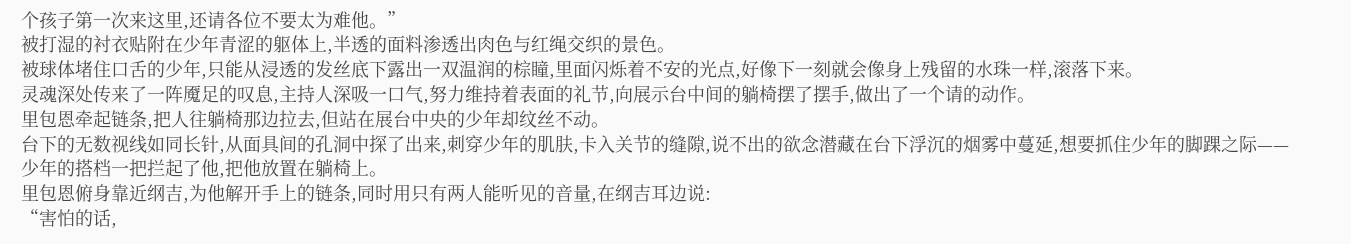个孩子第一次来这里,还请各位不要太为难他。”
被打湿的衬衣贴附在少年青涩的躯体上,半透的面料渗透出肉色与红绳交织的景色。
被球体堵住口舌的少年,只能从浸透的发丝底下露出一双温润的棕瞳,里面闪烁着不安的光点,好像下一刻就会像身上残留的水珠一样,滚落下来。
灵魂深处传来了一阵魇足的叹息,主持人深吸一口气,努力维持着表面的礼节,向展示台中间的躺椅摆了摆手,做出了一个请的动作。
里包恩牵起链条,把人往躺椅那边拉去,但站在展台中央的少年却纹丝不动。
台下的无数视线如同长针,从面具间的孔洞中探了出来,刺穿少年的肌肤,卡入关节的缝隙,说不出的欲念潜藏在台下浮沉的烟雾中蔓延,想要抓住少年的脚踝之际——
少年的搭档一把拦起了他,把他放置在躺椅上。
里包恩俯身靠近纲吉,为他解开手上的链条,同时用只有两人能听见的音量,在纲吉耳边说:
“害怕的话,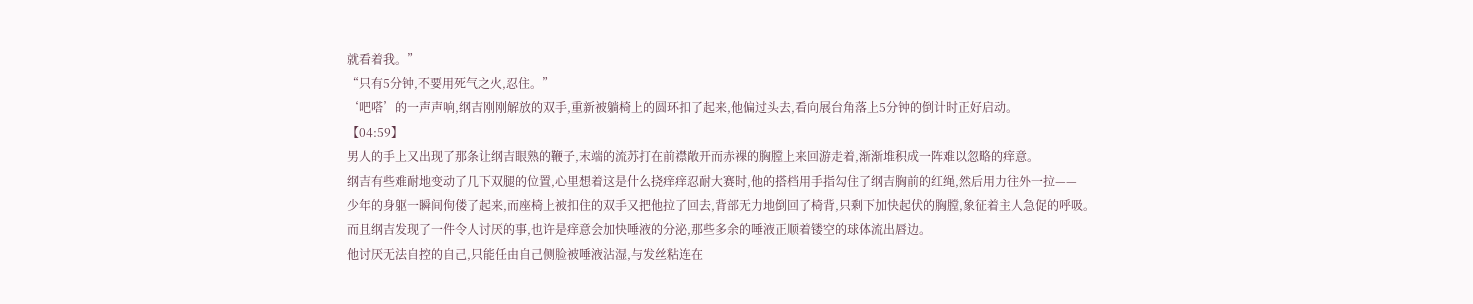就看着我。”
“只有5分钟,不要用死气之火,忍住。”
‘吧嗒’的一声声响,纲吉刚刚解放的双手,重新被躺椅上的圆环扣了起来,他偏过头去,看向展台角落上5分钟的倒计时正好启动。
【04:59】
男人的手上又出现了那条让纲吉眼熟的鞭子,末端的流苏打在前襟敞开而赤裸的胸膛上来回游走着,渐渐堆积成一阵难以忽略的痒意。
纲吉有些难耐地变动了几下双腿的位置,心里想着这是什么挠痒痒忍耐大赛时,他的搭档用手指勾住了纲吉胸前的红绳,然后用力往外一拉——
少年的身躯一瞬间佝偻了起来,而座椅上被扣住的双手又把他拉了回去,背部无力地倒回了椅背,只剩下加快起伏的胸膛,象征着主人急促的呼吸。
而且纲吉发现了一件令人讨厌的事,也许是痒意会加快唾液的分泌,那些多余的唾液正顺着镂空的球体流出唇边。
他讨厌无法自控的自己,只能任由自己侧脸被唾液沾湿,与发丝粘连在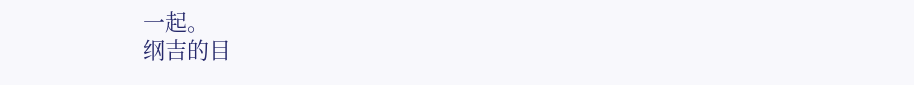一起。
纲吉的目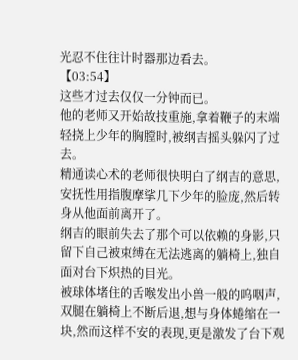光忍不住往计时器那边看去。
【03:54】
这些才过去仅仅一分钟而已。
他的老师又开始故技重施,拿着鞭子的末端轻挠上少年的胸膛时,被纲吉摇头躲闪了过去。
精通读心术的老师很快明白了纲吉的意思,安抚性用指腹摩挲几下少年的脸庞,然后转身从他面前离开了。
纲吉的眼前失去了那个可以依赖的身影,只留下自己被束缚在无法逃离的躺椅上,独自面对台下炽热的目光。
被球体堵住的舌喉发出小兽一般的呜咽声,双腿在躺椅上不断后退,想与身体蜷缩在一块,然而这样不安的表现,更是激发了台下观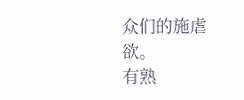众们的施虐欲。
有熟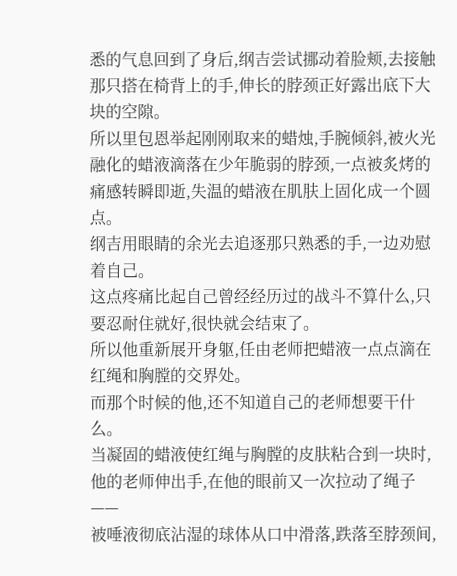悉的气息回到了身后,纲吉尝试挪动着脸颊,去接触那只搭在椅背上的手,伸长的脖颈正好露出底下大块的空隙。
所以里包恩举起刚刚取来的蜡烛,手腕倾斜,被火光融化的蜡液滴落在少年脆弱的脖颈,一点被炙烤的痛感转瞬即逝,失温的蜡液在肌肤上固化成一个圆点。
纲吉用眼睛的余光去追逐那只熟悉的手,一边劝慰着自己。
这点疼痛比起自己曾经经历过的战斗不算什么,只要忍耐住就好,很快就会结束了。
所以他重新展开身躯,任由老师把蜡液一点点滴在红绳和胸膛的交界处。
而那个时候的他,还不知道自己的老师想要干什么。
当凝固的蜡液使红绳与胸膛的皮肤粘合到一块时,他的老师伸出手,在他的眼前又一次拉动了绳子——
被唾液彻底沾湿的球体从口中滑落,跌落至脖颈间,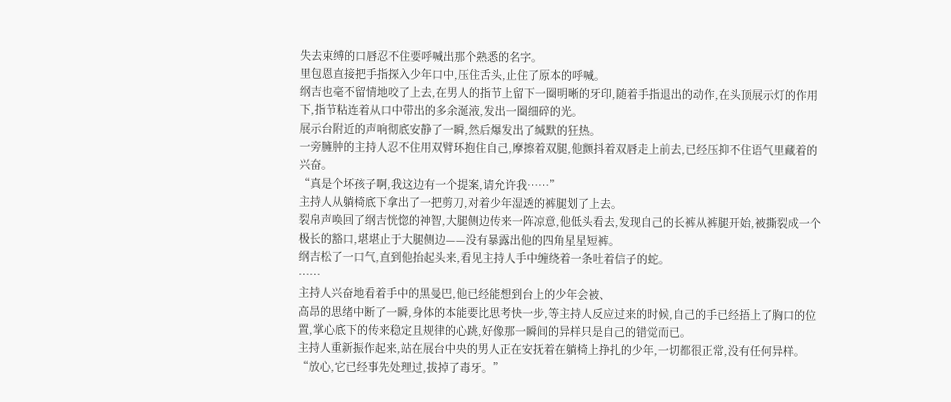失去束缚的口唇忍不住要呼喊出那个熟悉的名字。
里包恩直接把手指探入少年口中,压住舌头,止住了原本的呼喊。
纲吉也毫不留情地咬了上去,在男人的指节上留下一圈明晰的牙印,随着手指退出的动作,在头顶展示灯的作用下,指节粘连着从口中带出的多余涎液,发出一圈细碎的光。
展示台附近的声响彻底安静了一瞬,然后爆发出了缄默的狂热。
一旁臃肿的主持人忍不住用双臂环抱住自己,摩擦着双腿,他颤抖着双唇走上前去,已经压抑不住语气里藏着的兴奋。
“真是个坏孩子啊,我这边有一个提案,请允许我……”
主持人从躺椅底下拿出了一把剪刀,对着少年湿透的裤腿划了上去。
裂帛声唤回了纲吉恍惚的神智,大腿侧边传来一阵凉意,他低头看去,发现自己的长裤从裤腿开始,被撕裂成一个极长的豁口,堪堪止于大腿侧边——没有暴露出他的四角星星短裤。
纲吉松了一口气,直到他抬起头来,看见主持人手中缠绕着一条吐着信子的蛇。
……
主持人兴奋地看着手中的黑曼巴,他已经能想到台上的少年会被、
高昂的思绪中断了一瞬,身体的本能要比思考快一步,等主持人反应过来的时候,自己的手已经捂上了胸口的位置,掌心底下的传来稳定且规律的心跳,好像那一瞬间的异样只是自己的错觉而已。
主持人重新振作起来,站在展台中央的男人正在安抚着在躺椅上挣扎的少年,一切都很正常,没有任何异样。
“放心,它已经事先处理过,拔掉了毒牙。”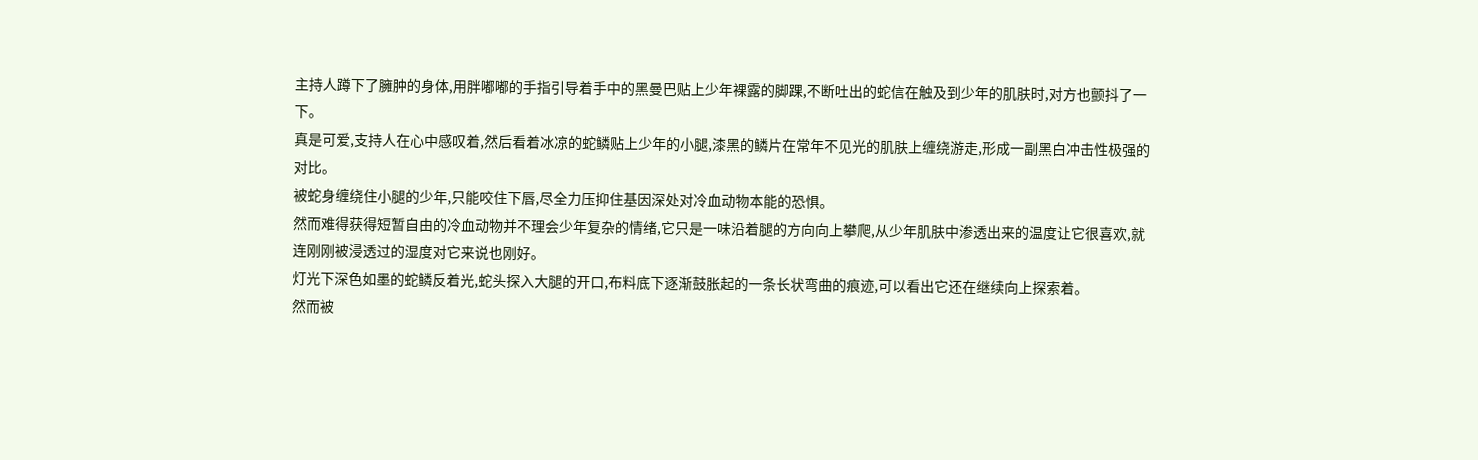主持人蹲下了臃肿的身体,用胖嘟嘟的手指引导着手中的黑曼巴贴上少年裸露的脚踝,不断吐出的蛇信在触及到少年的肌肤时,对方也颤抖了一下。
真是可爱,支持人在心中感叹着,然后看着冰凉的蛇鳞贴上少年的小腿,漆黑的鳞片在常年不见光的肌肤上缠绕游走,形成一副黑白冲击性极强的对比。
被蛇身缠绕住小腿的少年,只能咬住下唇,尽全力压抑住基因深处对冷血动物本能的恐惧。
然而难得获得短暂自由的冷血动物并不理会少年复杂的情绪,它只是一味沿着腿的方向向上攀爬,从少年肌肤中渗透出来的温度让它很喜欢,就连刚刚被浸透过的湿度对它来说也刚好。
灯光下深色如墨的蛇鳞反着光,蛇头探入大腿的开口,布料底下逐渐鼓胀起的一条长状弯曲的痕迹,可以看出它还在继续向上探索着。
然而被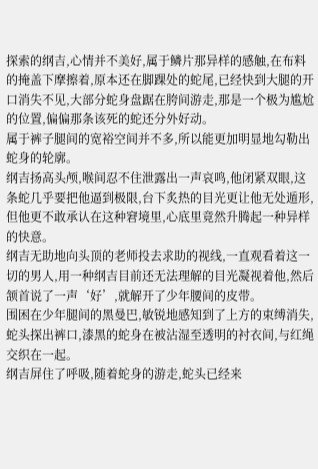探索的纲吉,心情并不美好,属于鳞片那异样的感触,在布料的掩盖下摩擦着,原本还在脚踝处的蛇尾,已经快到大腿的开口消失不见,大部分蛇身盘踞在胯间游走,那是一个极为尴尬的位置,偏偏那条该死的蛇还分外好动。
属于裤子腿间的宽裕空间并不多,所以能更加明显地勾勒出蛇身的轮廓。
纲吉扬高头颅,喉间忍不住泄露出一声哀鸣,他闭紧双眼,这条蛇几乎要把他逼到极限,台下炙热的目光更让他无处遁形,但他更不敢承认在这种窘境里,心底里竟然升腾起一种异样的快意。
纲吉无助地向头顶的老师投去求助的视线,一直观看着这一切的男人,用一种纲吉目前还无法理解的目光凝视着他,然后颔首说了一声‘好’,就解开了少年腰间的皮带。
围困在少年腿间的黑曼巴,敏锐地感知到了上方的束缚消失,蛇头探出裤口,漆黑的蛇身在被沾湿至透明的衬衣间,与红绳交织在一起。
纲吉屏住了呼吸,随着蛇身的游走,蛇头已经来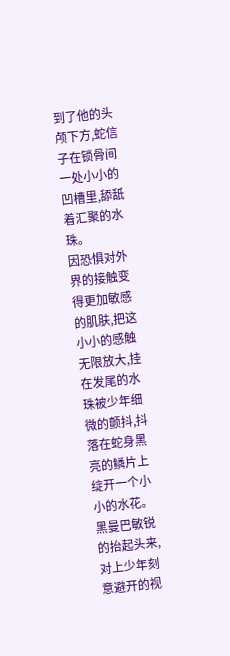到了他的头颅下方,蛇信子在锁骨间一处小小的凹槽里,舔舐着汇聚的水珠。
因恐惧对外界的接触变得更加敏感的肌肤,把这小小的感触无限放大,挂在发尾的水珠被少年细微的颤抖,抖落在蛇身黑亮的鳞片上绽开一个小小的水花。
黑曼巴敏锐的抬起头来,对上少年刻意避开的视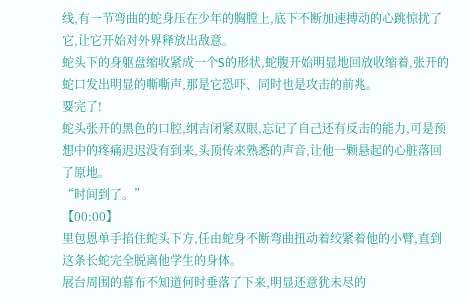线,有一节弯曲的蛇身压在少年的胸膛上,底下不断加速搏动的心跳惊扰了它,让它开始对外界释放出敌意。
蛇头下的身躯盘缩收紧成一个S的形状,蛇腹开始明显地回放收缩着,张开的蛇口发出明显的嘶嘶声,那是它恐吓、同时也是攻击的前兆。
要完了!
蛇头张开的黑色的口腔,纲吉闭紧双眼,忘记了自己还有反击的能力,可是预想中的疼痛迟迟没有到来,头顶传来熟悉的声音,让他一颗悬起的心脏落回了原地。
“时间到了。”
【00:00】
里包恩单手掐住蛇头下方,任由蛇身不断弯曲扭动着绞紧着他的小臂,直到这条长蛇完全脱离他学生的身体。
展台周围的幕布不知道何时垂落了下来,明显还意犹未尽的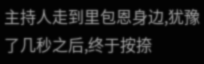主持人走到里包恩身边,犹豫了几秒之后,终于按捺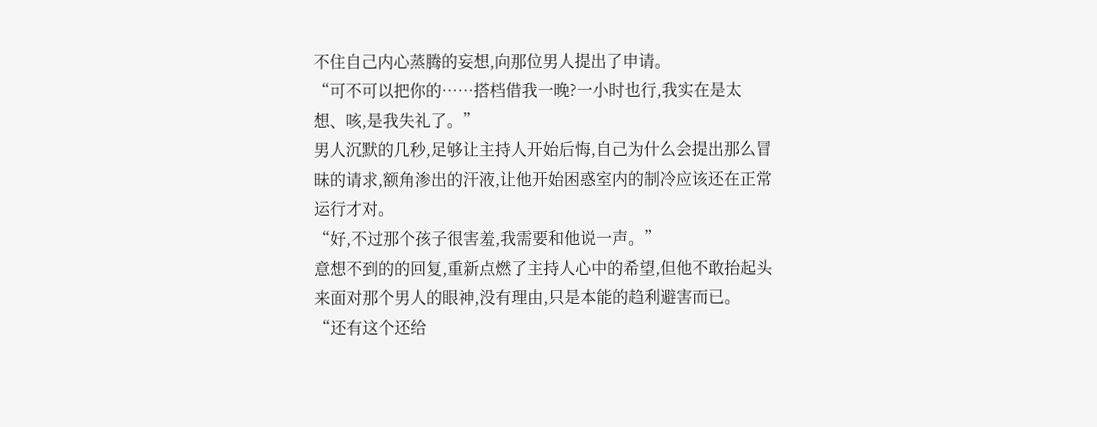不住自己内心蒸腾的妄想,向那位男人提出了申请。
“可不可以把你的……搭档借我一晚?一小时也行,我实在是太想、咳,是我失礼了。”
男人沉默的几秒,足够让主持人开始后悔,自己为什么会提出那么冒昧的请求,额角渗出的汗液,让他开始困惑室内的制冷应该还在正常运行才对。
“好,不过那个孩子很害羞,我需要和他说一声。”
意想不到的的回复,重新点燃了主持人心中的希望,但他不敢抬起头来面对那个男人的眼神,没有理由,只是本能的趋利避害而已。
“还有这个还给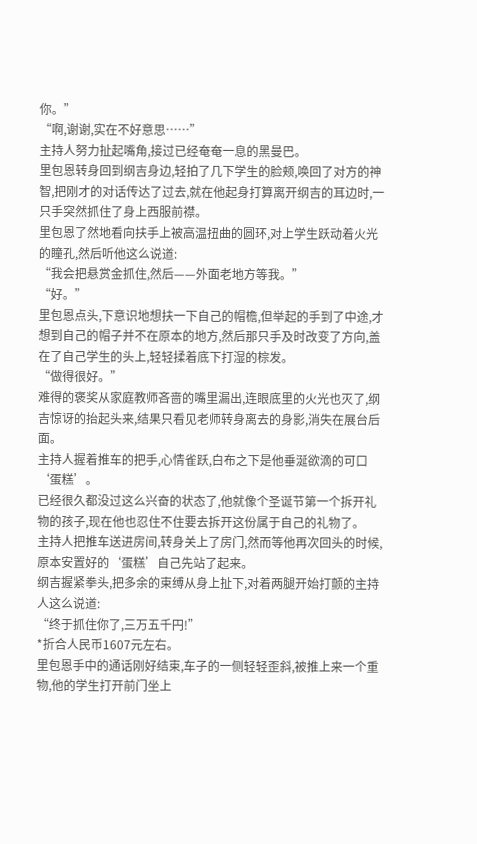你。”
“啊,谢谢,实在不好意思……”
主持人努力扯起嘴角,接过已经奄奄一息的黑曼巴。
里包恩转身回到纲吉身边,轻拍了几下学生的脸颊,唤回了对方的神智,把刚才的对话传达了过去,就在他起身打算离开纲吉的耳边时,一只手突然抓住了身上西服前襟。
里包恩了然地看向扶手上被高温扭曲的圆环,对上学生跃动着火光的瞳孔,然后听他这么说道:
“我会把悬赏金抓住,然后——外面老地方等我。”
“好。”
里包恩点头,下意识地想扶一下自己的帽檐,但举起的手到了中途,才想到自己的帽子并不在原本的地方,然后那只手及时改变了方向,盖在了自己学生的头上,轻轻揉着底下打湿的棕发。
“做得很好。”
难得的褒奖从家庭教师吝啬的嘴里漏出,连眼底里的火光也灭了,纲吉惊讶的抬起头来,结果只看见老师转身离去的身影,消失在展台后面。
主持人握着推车的把手,心情雀跃,白布之下是他垂涎欲滴的可口‘蛋糕’。
已经很久都没过这么兴奋的状态了,他就像个圣诞节第一个拆开礼物的孩子,现在他也忍住不住要去拆开这份属于自己的礼物了。
主持人把推车送进房间,转身关上了房门,然而等他再次回头的时候,原本安置好的‘蛋糕’自己先站了起来。
纲吉握紧拳头,把多余的束缚从身上扯下,对着两腿开始打颤的主持人这么说道:
“终于抓住你了,三万五千円!”
*折合人民币1607元左右。
里包恩手中的通话刚好结束,车子的一侧轻轻歪斜,被推上来一个重物,他的学生打开前门坐上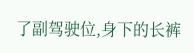了副驾驶位,身下的长裤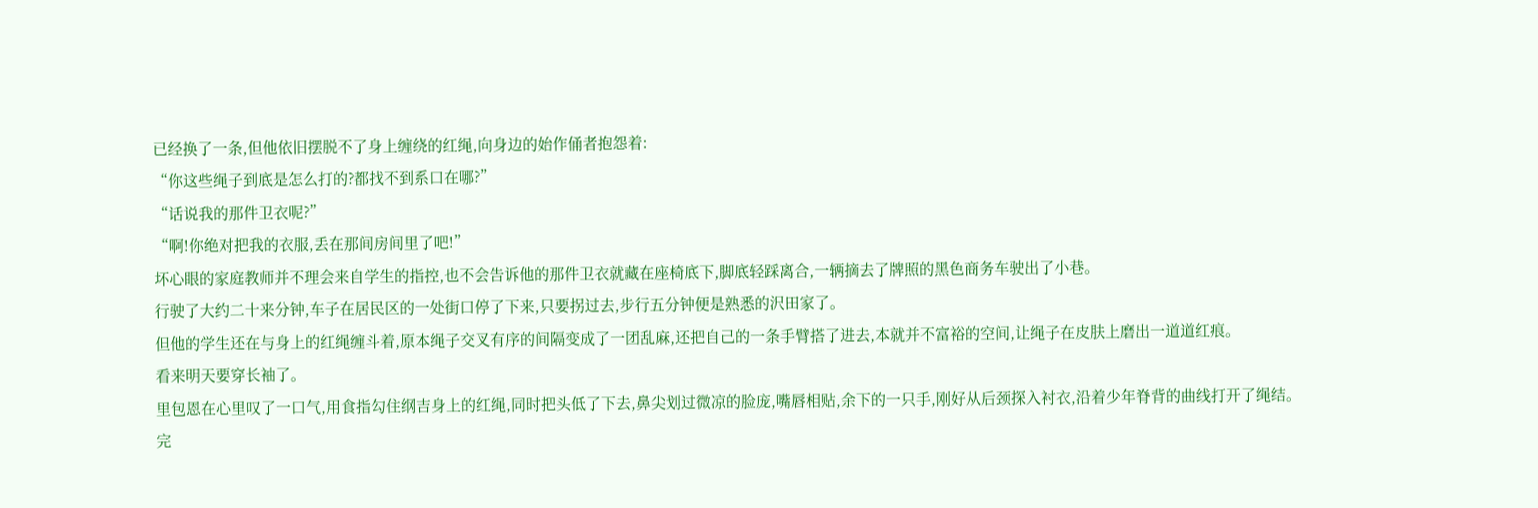已经换了一条,但他依旧摆脱不了身上缠绕的红绳,向身边的始作俑者抱怨着:
“你这些绳子到底是怎么打的?都找不到系口在哪?”
“话说我的那件卫衣呢?”
“啊!你绝对把我的衣服,丢在那间房间里了吧!”
坏心眼的家庭教师并不理会来自学生的指控,也不会告诉他的那件卫衣就藏在座椅底下,脚底轻踩离合,一辆摘去了牌照的黑色商务车驶出了小巷。
行驶了大约二十来分钟,车子在居民区的一处街口停了下来,只要拐过去,步行五分钟便是熟悉的沢田家了。
但他的学生还在与身上的红绳缠斗着,原本绳子交叉有序的间隔变成了一团乱麻,还把自己的一条手臂搭了进去,本就并不富裕的空间,让绳子在皮肤上磨出一道道红痕。
看来明天要穿长袖了。
里包恩在心里叹了一口气,用食指勾住纲吉身上的红绳,同时把头低了下去,鼻尖划过微凉的脸庞,嘴唇相贴,余下的一只手,刚好从后颈探入衬衣,沿着少年脊背的曲线打开了绳结。
完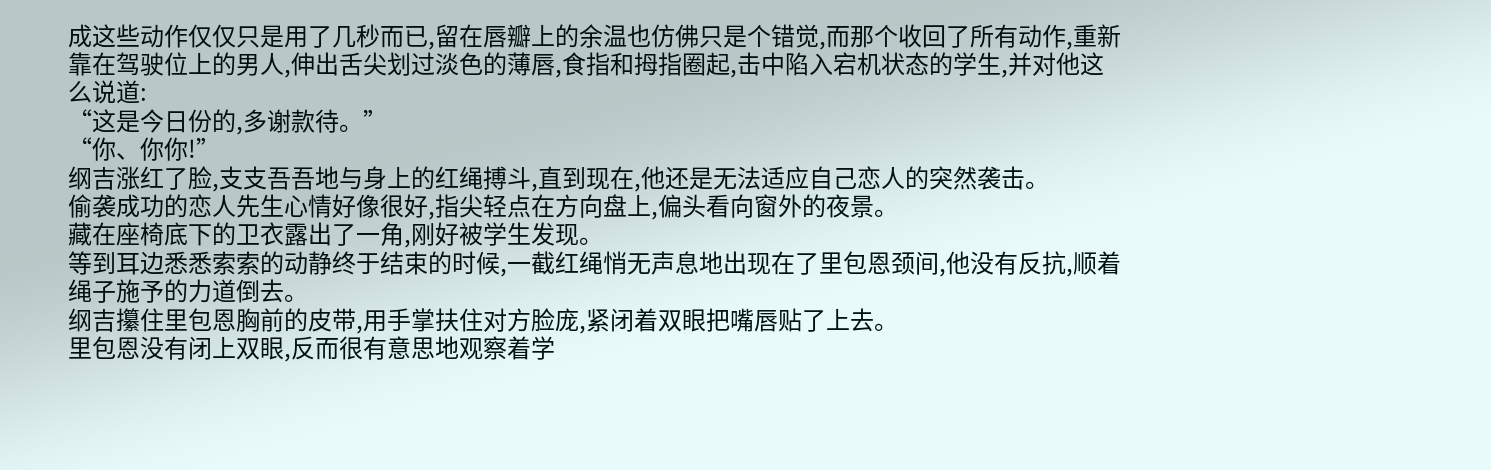成这些动作仅仅只是用了几秒而已,留在唇瓣上的余温也仿佛只是个错觉,而那个收回了所有动作,重新靠在驾驶位上的男人,伸出舌尖划过淡色的薄唇,食指和拇指圈起,击中陷入宕机状态的学生,并对他这么说道:
“这是今日份的,多谢款待。”
“你、你你!”
纲吉涨红了脸,支支吾吾地与身上的红绳搏斗,直到现在,他还是无法适应自己恋人的突然袭击。
偷袭成功的恋人先生心情好像很好,指尖轻点在方向盘上,偏头看向窗外的夜景。
藏在座椅底下的卫衣露出了一角,刚好被学生发现。
等到耳边悉悉索索的动静终于结束的时候,一截红绳悄无声息地出现在了里包恩颈间,他没有反抗,顺着绳子施予的力道倒去。
纲吉攥住里包恩胸前的皮带,用手掌扶住对方脸庞,紧闭着双眼把嘴唇贴了上去。
里包恩没有闭上双眼,反而很有意思地观察着学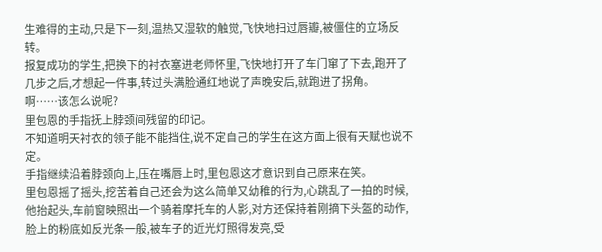生难得的主动,只是下一刻,温热又湿软的触觉,飞快地扫过唇瓣,被僵住的立场反转。
报复成功的学生,把换下的衬衣塞进老师怀里,飞快地打开了车门窜了下去,跑开了几步之后,才想起一件事,转过头满脸通红地说了声晚安后,就跑进了拐角。
啊……该怎么说呢?
里包恩的手指抚上脖颈间残留的印记。
不知道明天衬衣的领子能不能挡住,说不定自己的学生在这方面上很有天赋也说不定。
手指继续沿着脖颈向上,压在嘴唇上时,里包恩这才意识到自己原来在笑。
里包恩摇了摇头,挖苦着自己还会为这么简单又幼稚的行为,心跳乱了一拍的时候,他抬起头,车前窗映照出一个骑着摩托车的人影,对方还保持着刚摘下头盔的动作,脸上的粉底如反光条一般,被车子的近光灯照得发亮,受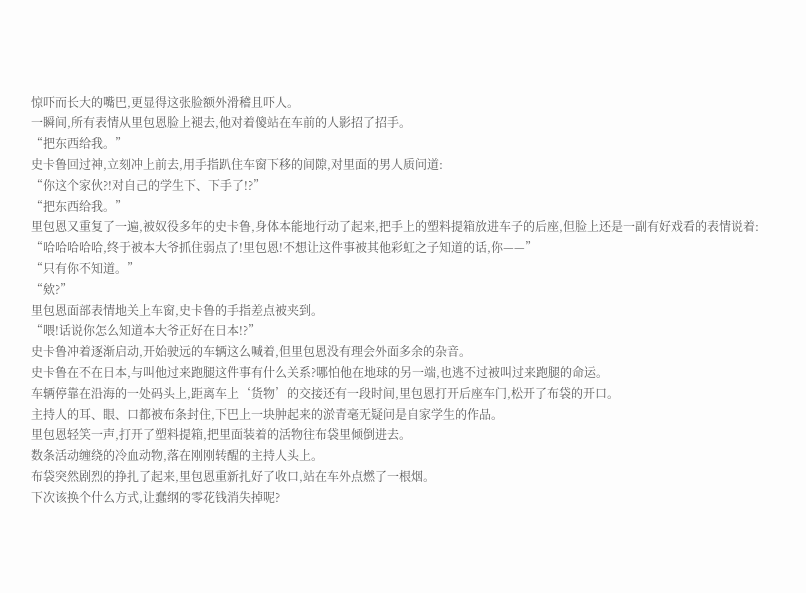惊吓而长大的嘴巴,更显得这张脸额外滑稽且吓人。
一瞬间,所有表情从里包恩脸上褪去,他对着傻站在车前的人影招了招手。
“把东西给我。”
史卡鲁回过神,立刻冲上前去,用手指趴住车窗下移的间隙,对里面的男人质问道:
“你这个家伙?!对自己的学生下、下手了!?”
“把东西给我。”
里包恩又重复了一遍,被奴役多年的史卡鲁,身体本能地行动了起来,把手上的塑料提箱放进车子的后座,但脸上还是一副有好戏看的表情说着:
“哈哈哈哈哈,终于被本大爷抓住弱点了!里包恩!不想让这件事被其他彩虹之子知道的话,你——”
“只有你不知道。”
“欸?”
里包恩面部表情地关上车窗,史卡鲁的手指差点被夹到。
“喂!话说你怎么知道本大爷正好在日本!?”
史卡鲁冲着逐渐启动,开始驶远的车辆这么喊着,但里包恩没有理会外面多余的杂音。
史卡鲁在不在日本,与叫他过来跑腿这件事有什么关系?哪怕他在地球的另一端,也逃不过被叫过来跑腿的命运。
车辆停靠在沿海的一处码头上,距离车上‘货物’的交接还有一段时间,里包恩打开后座车门,松开了布袋的开口。
主持人的耳、眼、口都被布条封住,下巴上一块肿起来的淤青毫无疑问是自家学生的作品。
里包恩轻笑一声,打开了塑料提箱,把里面装着的活物往布袋里倾倒进去。
数条活动缠绕的冷血动物,落在刚刚转醒的主持人头上。
布袋突然剧烈的挣扎了起来,里包恩重新扎好了收口,站在车外点燃了一根烟。
下次该换个什么方式,让蠢纲的零花钱消失掉呢?